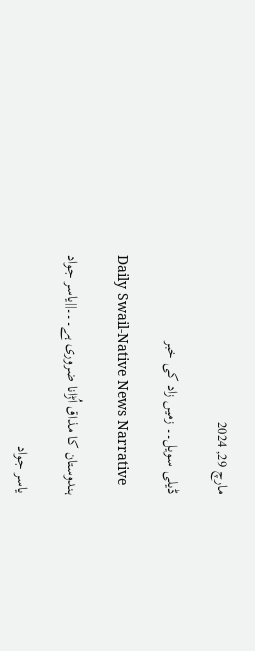مارچ 29, 2024

ڈیلی سویل۔۔ زمیں زاد کی خبر

Daily Swail-Native News Narrative

ہندوستان کا مذاق اُڑانا ضروری ہے۔۔۔||یاسر جواد

یاسر جواد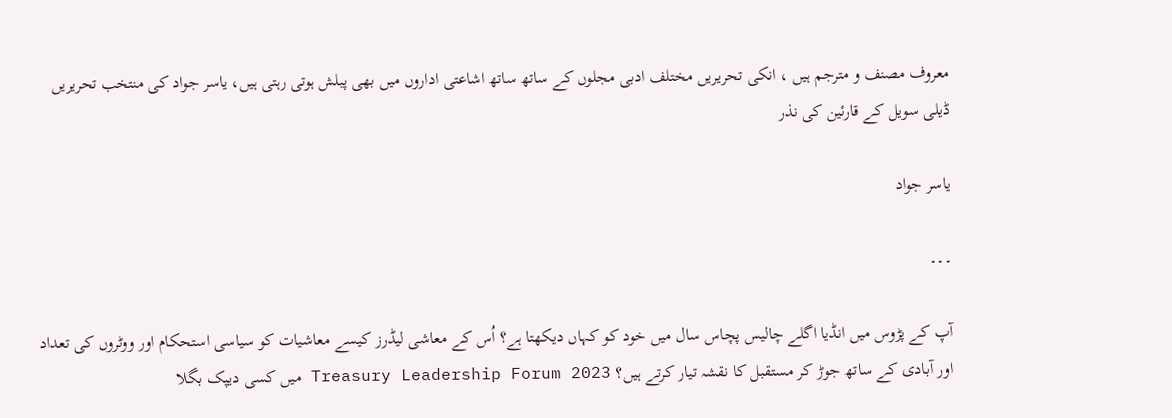معروف مصنف و مترجم ہیں ، انکی تحریریں مختلف ادبی مجلوں کے ساتھ ساتھ اشاعتی اداروں میں بھی پبلش ہوتی رہتی ہیں، یاسر جواد کی منتخب تحریریں ڈیلی سویل کے قارئین کی نذر

یاسر جواد

۔۔۔

آپ کے پڑوس میں انڈیا اگلے چالیس پچاس سال میں خود کو کہاں دیکھتا ہے؟ اُس کے معاشی لیڈرز کیسے معاشیات کو سیاسی استحکام اور ووٹروں کی تعداد اور آبادی کے ساتھ جوڑ کر مستقبل کا نقشہ تیار کرتے ہیں؟ Treasury Leadership Forum 2023 میں کسی دیپک بگلا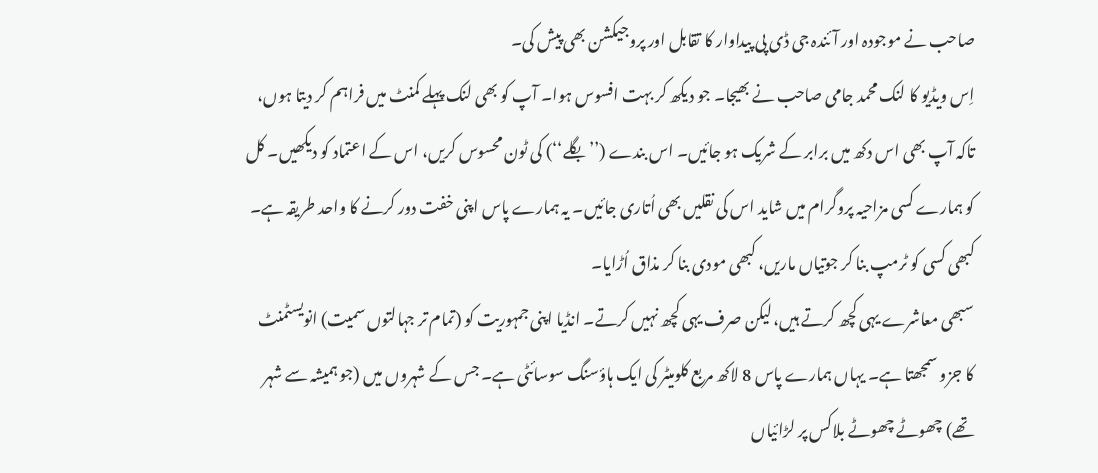صاحب نے موجودہ اور آئندہ جی ڈی پی پیداوار کا تقابل اور پروجیکشن بھی پیش کی۔
اِس ویڈیو کا لنک محمد جامی صاحب نے بھیجا۔ جو دیکھ کر بہت افسوس ہوا۔ آپ کو بھی لنک پہلے کمنٹ میں فراہم کر دیتا ہوں، تاکہ آپ بھی اس دکھ میں برابر کے شریک ہو جائیں۔ اس بندے (’’بگلے‘‘) کی ٹون محسوس کریں، اس کے اعتماد کو دیکھیں۔ کل کو ہمارے کسی مزاحیہ پروگرام میں شاید اس کی نقلیں بھی اُتاری جائیں۔ یہ ہمارے پاس اپنی خفت دور کرنے کا واحد طریقہ ہے۔ کبھی کسی کو ٹرمپ بنا کر جوتیاں ماریں، کبھی مودی بنا کر مذاق اُڑایا۔
سبھی معاشرے یہی کچھ کرتے ہیں، لیکن صرف یہی کچھ نہیں کرتے۔ انڈیا اپنی جمہوریت کو (تمام تر جہالتوں سمیت) انویسٹمنٹ کا جزو سمجھتا ہے۔ یہاں ہمارے پاس 8 لاکھ مربع کلومیٹر کی ایک ہاؤسنگ سوسائٹی ہے۔ جس کے شہروں میں (جو ہمیشہ سے شہر تھے) چھوٹے چھوٹے بلاکس پر لڑائیاں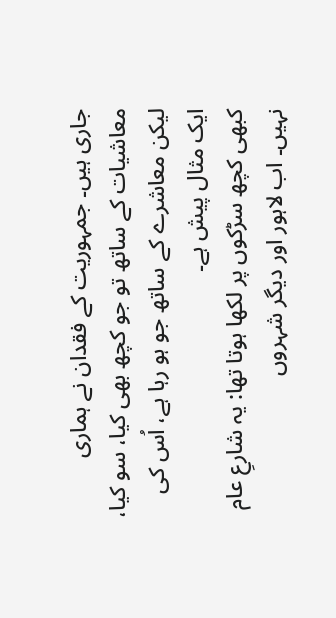جاری ہیں۔ جمہوریت کے فقدان نے ہماری معاشیات کے ساتھ تو جو کچھ بھی کیا، سو کیا، لیکن معاشرے کے ساتھ جو ہو رہا ہے، اُس کی ایک مثال پیش ہے۔
کبھی کچھ سڑکوں پر لکھا ہوتا تھا: یہ شارعِ عام نہیں۔ اب لاہور اور دیگر شہروں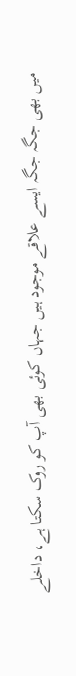میں بھی جگہ جگہ ایسے علاقے موجود ہیں جہاں کوئی بھی آپ کو روک سکتا ہے، داخلے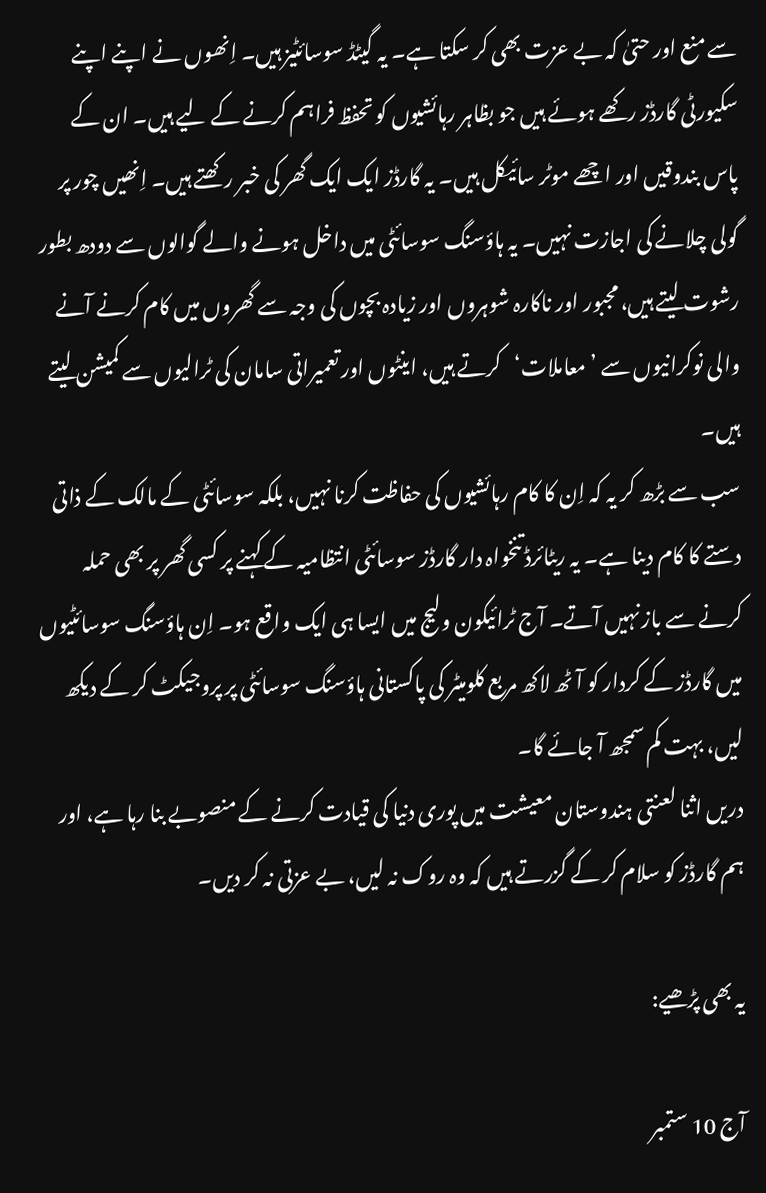سے منع اور حتیٰ کہ بے عزت بھی کر سکتا ہے۔ یہ گیٹڈ سوسائٹیز ہیں۔ اِنھوں نے اپنے اپنے سکیورٹی گارڈز رکھے ہوئے ہیں جو بظاہر رہائشیوں کو تحفظ فراہم کرنے کے لیے ہیں۔ ان کے پاس بندوقیں اور اچھے موٹر سائیکل ہیں۔ یہ گارڈز ایک ایک گھر کی خبر رکھتے ہیں۔ اِنھیں چور پر گولی چلانے کی اجازت نہیں۔ یہ ہاؤسنگ سوسائٹی میں داخل ہونے والے گوالوں سے دودھ بطور رشوت لیتے ہیں، مجبور اور ناکارہ شوہروں اور زیادہ بچوں کی وجہ سے گھروں میں کام کرنے آنے والی نوکرانیوں سے ’معاملات‘کرتے ہیں، اینٹوں اور تعمیراتی سامان کی ٹرالیوں سے کمیشن لیتے ہیں۔
سب سے بڑھ کر یہ کہ اِن کا کام رہائشیوں کی حفاظت کرنا نہیں، بلکہ سوسائٹی کے مالک کے ذاتی دستے کا کام دینا ہے۔ یہ ریٹائرڈ تنخواہ دار گارڈز سوسائٹی انتظامیہ کے کہنے پر کسی گھر پر بھی حملہ کرنے سے باز نہیں آتے۔ آج ٹرائیکون ولیج میں ایسا ہی ایک واقع ہو۔ اِن ہاؤسنگ سوسائٹیوں میں گارڈز کے کردار کو آٹھ لاکھ مربع کلومیٹر کی پاکستانی ہاؤسنگ سوسائٹی پر پروجیکٹ کر کے دیکھ لیں، بہت کم سمجھ آ جائے گا۔
دریں اثنا لعنتی ہندوستان معیشت میں پوری دنیا کی قیادت کرنے کے منصوبے بنا رہا ہے، اور ہم گارڈز کو سلام کر کے گزرتے ہیں کہ وہ روک نہ لیں، بے عزتی نہ کر دیں۔

یہ بھی پڑھیے:

آج 10 ستمبر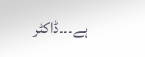ہے۔۔۔ڈاکٹر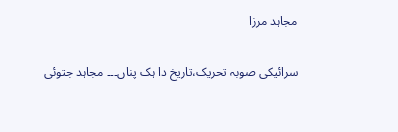مجاہد مرزا

سرائیکی صوبہ تحریک،تاریخ دا ہک پناں۔۔۔ مجاہد جتوئی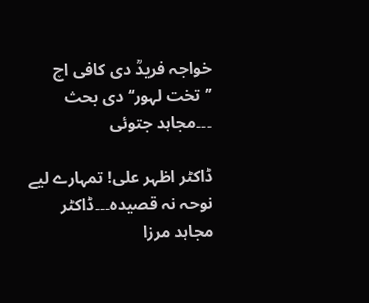خواجہ فریدؒ دی کافی اچ ’’تخت لہور‘‘ دی بحث ۔۔۔مجاہد جتوئی

ڈاکٹر اظہر علی! تمہارے لیے نوحہ نہ قصیدہ۔۔۔ڈاکٹر مجاہد مرزا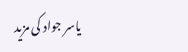یاسر جواد کی مزید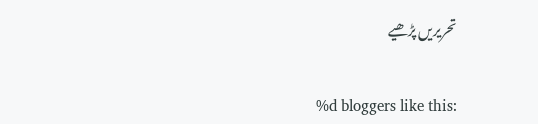تحریریں پڑھیے

%d bloggers like this: